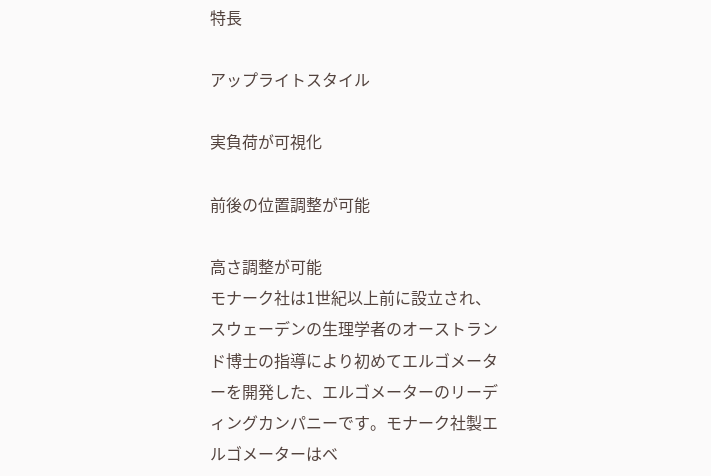特長

アップライトスタイル

実負荷が可視化

前後の位置調整が可能

高さ調整が可能
モナーク社は1世紀以上前に設立され、スウェーデンの生理学者のオーストランド博士の指導により初めてエルゴメーターを開発した、エルゴメーターのリーディングカンパニーです。モナーク社製エルゴメーターはベ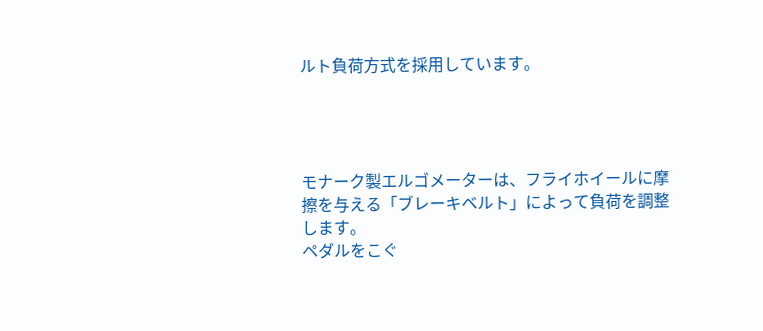ルト負荷方式を採用しています。




モナーク製エルゴメーターは、フライホイールに摩擦を与える「ブレーキベルト」によって負荷を調整します。
ペダルをこぐ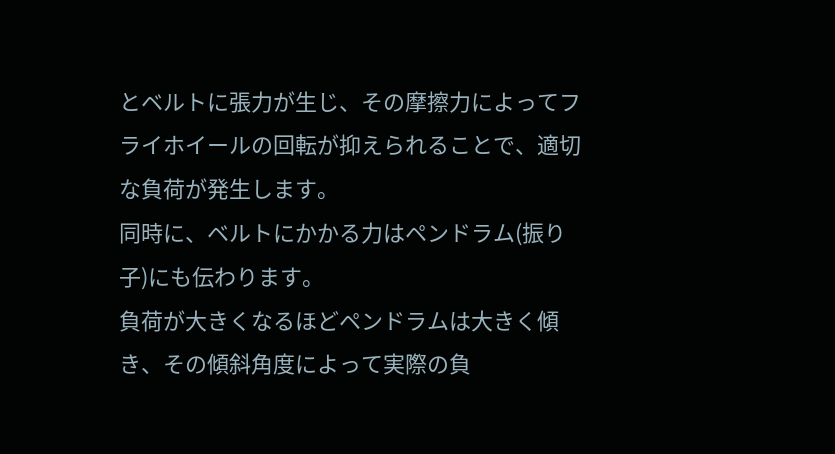とベルトに張力が生じ、その摩擦力によってフライホイールの回転が抑えられることで、適切な負荷が発生します。
同時に、ベルトにかかる力はペンドラム(振り子)にも伝わります。
負荷が大きくなるほどペンドラムは大きく傾き、その傾斜角度によって実際の負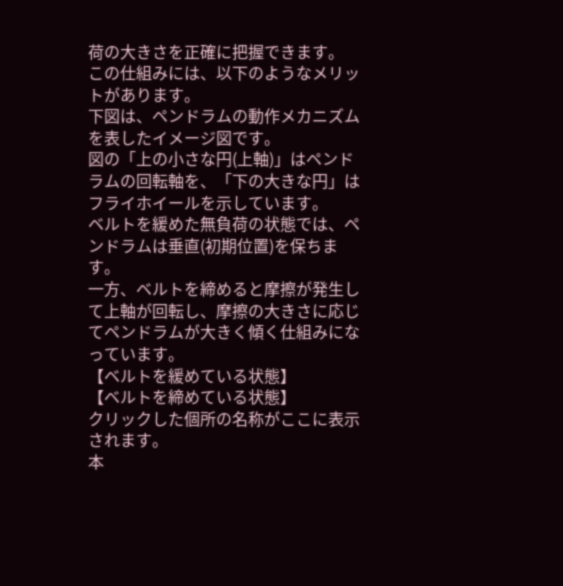荷の大きさを正確に把握できます。
この仕組みには、以下のようなメリットがあります。
下図は、ペンドラムの動作メカニズムを表したイメージ図です。
図の「上の小さな円(上軸)」はペンドラムの回転軸を、「下の大きな円」はフライホイールを示しています。
ベルトを緩めた無負荷の状態では、ペンドラムは垂直(初期位置)を保ちます。
一方、ベルトを締めると摩擦が発生して上軸が回転し、摩擦の大きさに応じてペンドラムが大きく傾く仕組みになっています。
【ベルトを緩めている状態】
【ベルトを締めている状態】
クリックした個所の名称がここに表示されます。
本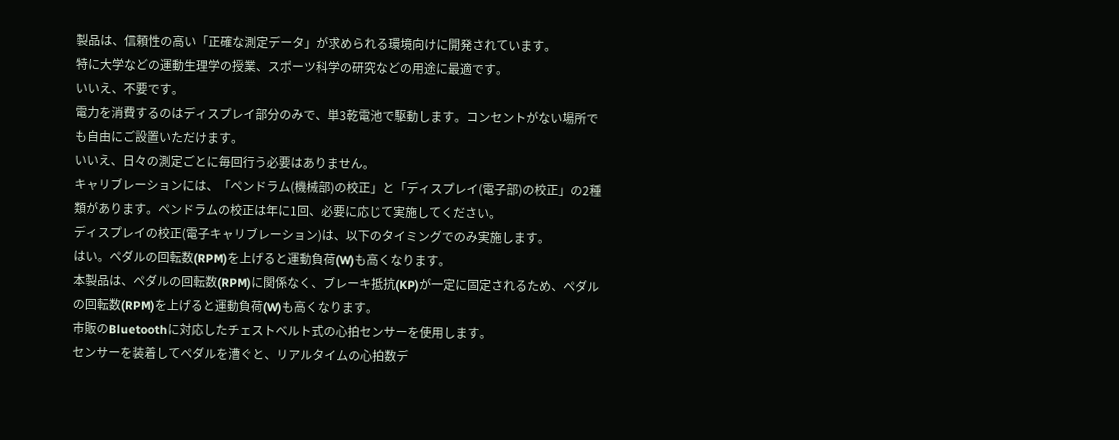製品は、信頼性の高い「正確な測定データ」が求められる環境向けに開発されています。
特に大学などの運動生理学の授業、スポーツ科学の研究などの用途に最適です。
いいえ、不要です。
電力を消費するのはディスプレイ部分のみで、単3乾電池で駆動します。コンセントがない場所でも自由にご設置いただけます。
いいえ、日々の測定ごとに毎回行う必要はありません。
キャリブレーションには、「ペンドラム(機械部)の校正」と「ディスプレイ(電子部)の校正」の2種類があります。ペンドラムの校正は年に1回、必要に応じて実施してください。
ディスプレイの校正(電子キャリブレーション)は、以下のタイミングでのみ実施します。
はい。ペダルの回転数(RPM)を上げると運動負荷(W)も高くなります。
本製品は、ペダルの回転数(RPM)に関係なく、ブレーキ抵抗(KP)が一定に固定されるため、ペダルの回転数(RPM)を上げると運動負荷(W)も高くなります。
市販のBluetoothに対応したチェストベルト式の心拍センサーを使用します。
センサーを装着してペダルを漕ぐと、リアルタイムの心拍数デ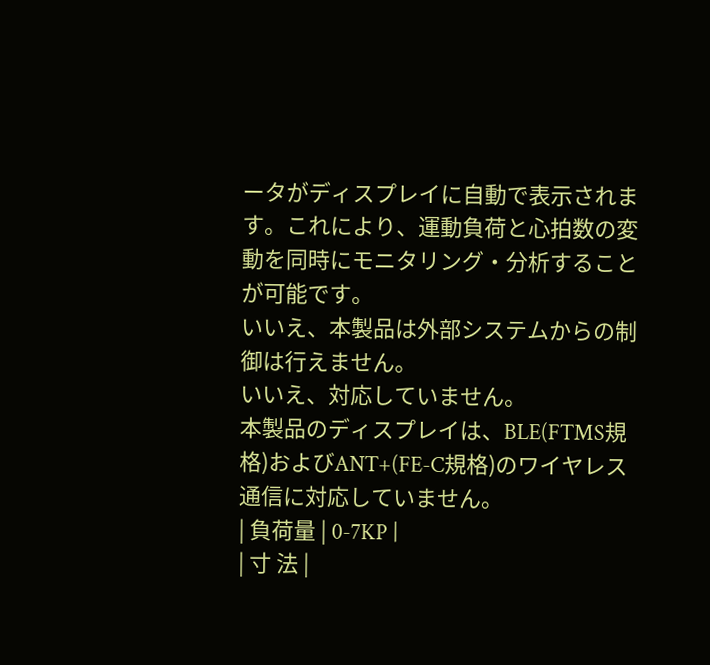ータがディスプレイに自動で表示されます。これにより、運動負荷と心拍数の変動を同時にモニタリング・分析することが可能です。
いいえ、本製品は外部システムからの制御は行えません。
いいえ、対応していません。
本製品のディスプレイは、BLE(FTMS規格)およびANT+(FE-C規格)のワイヤレス通信に対応していません。
| 負荷量 | 0-7KP |
| 寸 法 |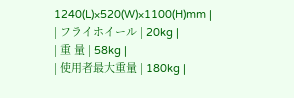1240(L)×520(W)×1100(H)mm |
| フライホイール | 20kg |
| 重 量 | 58kg |
| 使用者最大重量 | 180kg |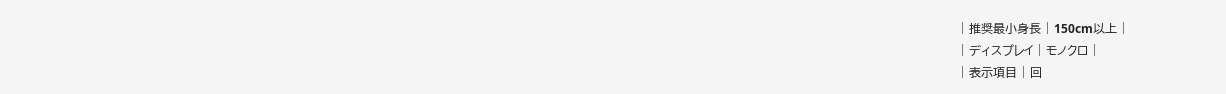| 推奨最小身長 | 150cm以上 |
| ディスプレイ | モノクロ |
| 表示項目 | 回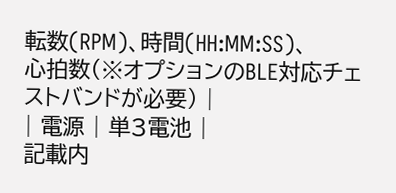転数(RPM)、時間(HH:MM:SS)、
心拍数(※オプションのBLE対応チェストバンドが必要) |
| 電源 | 単3電池 |
記載内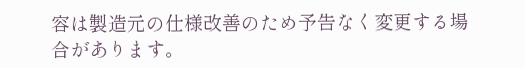容は製造元の仕様改善のため予告なく変更する場合があります。